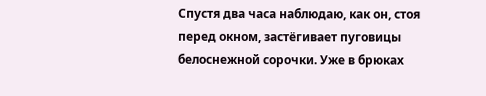Спустя два часа наблюдаю, как он, стоя перед окном, застёгивает пуговицы белоснежной сорочки. Уже в брюках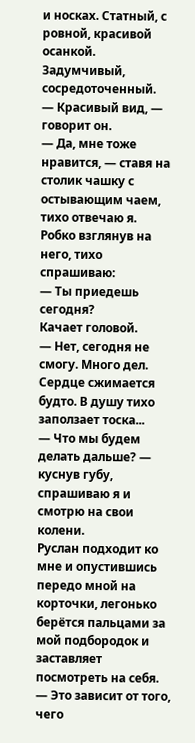и носках. Статный, с ровной, красивой осанкой. Задумчивый, сосредоточенный.
— Красивый вид, — говорит он.
— Да, мне тоже нравится, — ставя на столик чашку с остывающим чаем, тихо отвечаю я.
Робко взглянув на него, тихо спрашиваю:
— Ты приедешь сегодня?
Качает головой.
— Нет, сегодня не смогу. Много дел.
Сердце сжимается будто. В душу тихо заползает тоска...
— Что мы будем делать дальше? — куснув губу, спрашиваю я и смотрю на свои колени.
Руслан подходит ко мне и опустившись передо мной на корточки, легонько берётся пальцами за мой подбородок и заставляет посмотреть на себя.
— Это зависит от того, чего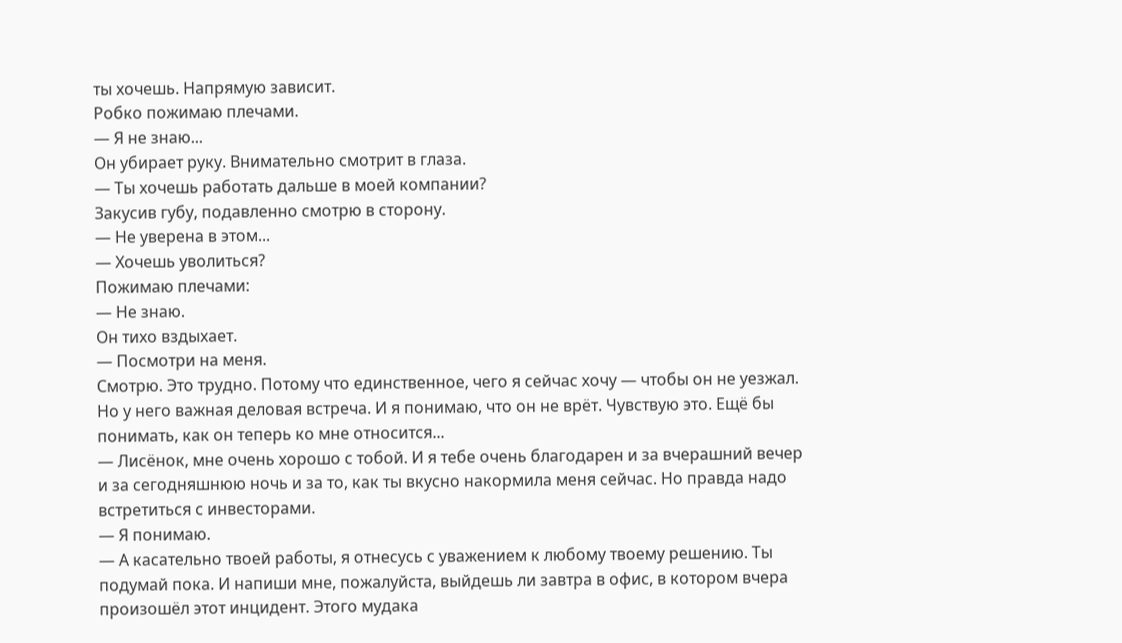ты хочешь. Напрямую зависит.
Робко пожимаю плечами.
— Я не знаю...
Он убирает руку. Внимательно смотрит в глаза.
— Ты хочешь работать дальше в моей компании?
Закусив губу, подавленно смотрю в сторону.
— Не уверена в этом...
— Хочешь уволиться?
Пожимаю плечами:
— Не знаю.
Он тихо вздыхает.
— Посмотри на меня.
Смотрю. Это трудно. Потому что единственное, чего я сейчас хочу — чтобы он не уезжал. Но у него важная деловая встреча. И я понимаю, что он не врёт. Чувствую это. Ещё бы понимать, как он теперь ко мне относится...
— Лисёнок, мне очень хорошо с тобой. И я тебе очень благодарен и за вчерашний вечер и за сегодняшнюю ночь и за то, как ты вкусно накормила меня сейчас. Но правда надо встретиться с инвесторами.
— Я понимаю.
— А касательно твоей работы, я отнесусь с уважением к любому твоему решению. Ты подумай пока. И напиши мне, пожалуйста, выйдешь ли завтра в офис, в котором вчера произошёл этот инцидент. Этого мудака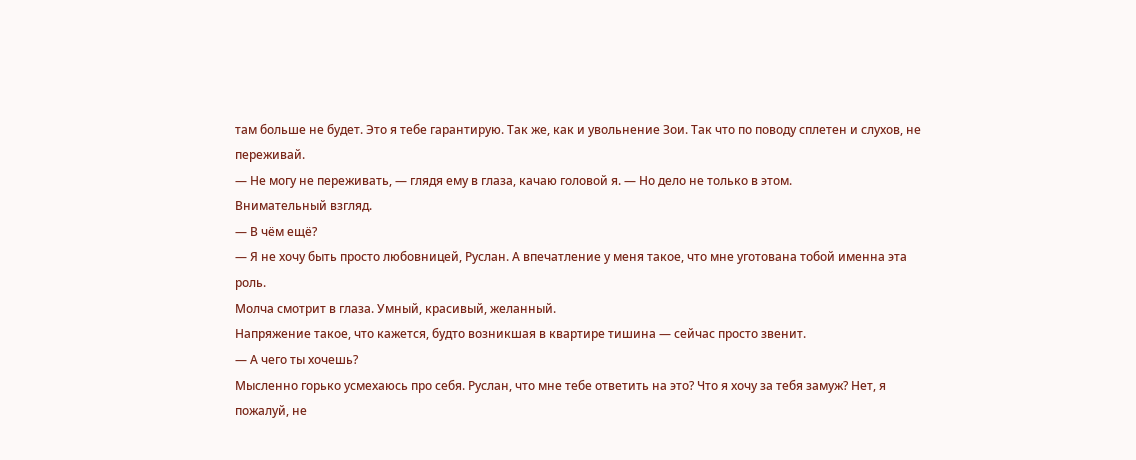там больше не будет. Это я тебе гарантирую. Так же, как и увольнение Зои. Так что по поводу сплетен и слухов, не переживай.
— Не могу не переживать, — глядя ему в глаза, качаю головой я. — Но дело не только в этом.
Внимательный взгляд.
— В чём ещё?
— Я не хочу быть просто любовницей, Руслан. А впечатление у меня такое, что мне уготована тобой именна эта роль.
Молча смотрит в глаза. Умный, красивый, желанный.
Напряжение такое, что кажется, будто возникшая в квартире тишина — сейчас просто звенит.
— А чего ты хочешь?
Мысленно горько усмехаюсь про себя. Руслан, что мне тебе ответить на это? Что я хочу за тебя замуж? Нет, я пожалуй, не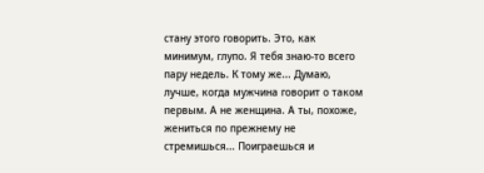стану этого говорить. Это, как минимум, глупо. Я тебя знаю-то всего пару недель. К тому же... Думаю, лучше, когда мужчина говорит о таком первым. А не женщина. А ты, похоже, жениться по прежнему не стремишься... Поиграешься и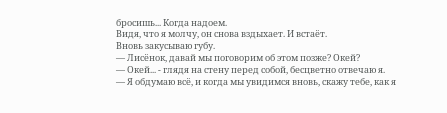бросишь... Когда надоем.
Видя, что я молчу, он снова вздыхает. И встаёт.
Вновь закусываю губу.
— Лисёнок, давай мы поговорим об этом позже? Окей?
— Окей... - глядя на стену перед собой, бесцветно отвечаю я.
— Я обдумаю всё, и когда мы увидимся вновь, скажу тебе, как я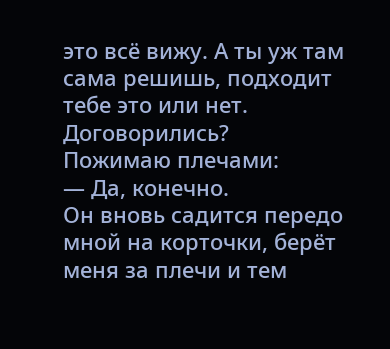это всё вижу. А ты уж там сама решишь, подходит тебе это или нет. Договорились?
Пожимаю плечами:
— Да, конечно.
Он вновь садится передо мной на корточки, берёт меня за плечи и тем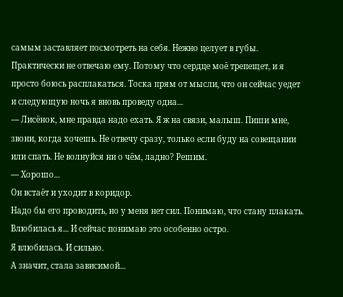самым заставляет посмотреть на себя. Нежно целует в губы. Практически не отвечаю ему. Потому что сердце моё трепещет, и я просто боюсь расплакаться. Тоска прям от мысли, что он сейчас уедет и следующую ночь я вновь проведу одна...
— Лисёнок, мне правда надо ехать. Я ж на связи, малыш. Пиши мне, звони, когда хочешь. Не отвечу сразу, только если буду на совещании или спать. Не волнуйся ни о чём, ладно? Решим.
— Хорошо...
Он встаёт и уходит в коридор.
Надо бы его проводить, но у меня нет сил. Понимаю, что стану плакать.
Влюбилась я... И сейчас понимаю это особенно остро.
Я влюбилась. И сильно.
А значит, стала зависимой...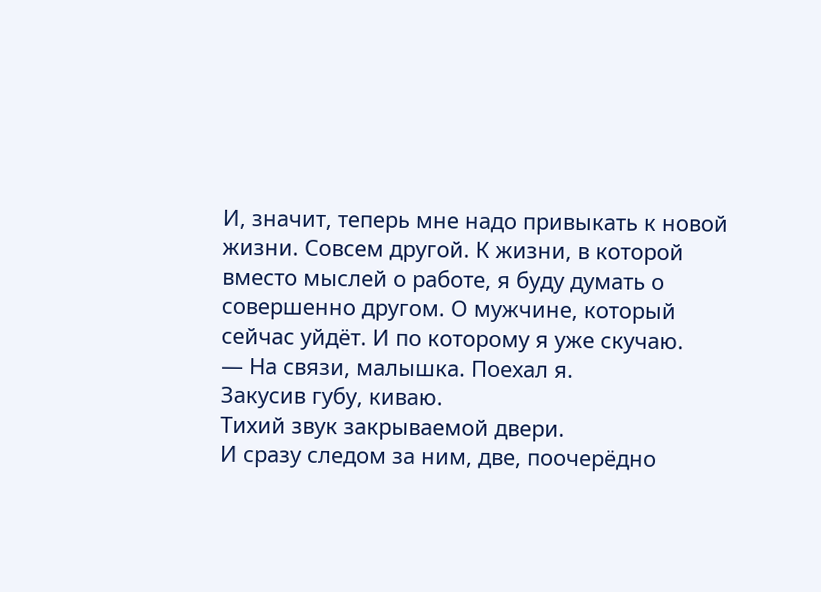И, значит, теперь мне надо привыкать к новой жизни. Совсем другой. К жизни, в которой вместо мыслей о работе, я буду думать о совершенно другом. О мужчине, который сейчас уйдёт. И по которому я уже скучаю.
— На связи, малышка. Поехал я.
Закусив губу, киваю.
Тихий звук закрываемой двери.
И сразу следом за ним, две, поочерёдно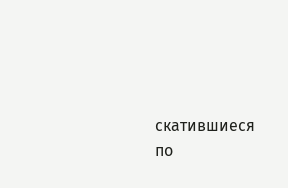скатившиеся по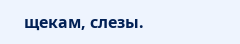щекам, слезы.